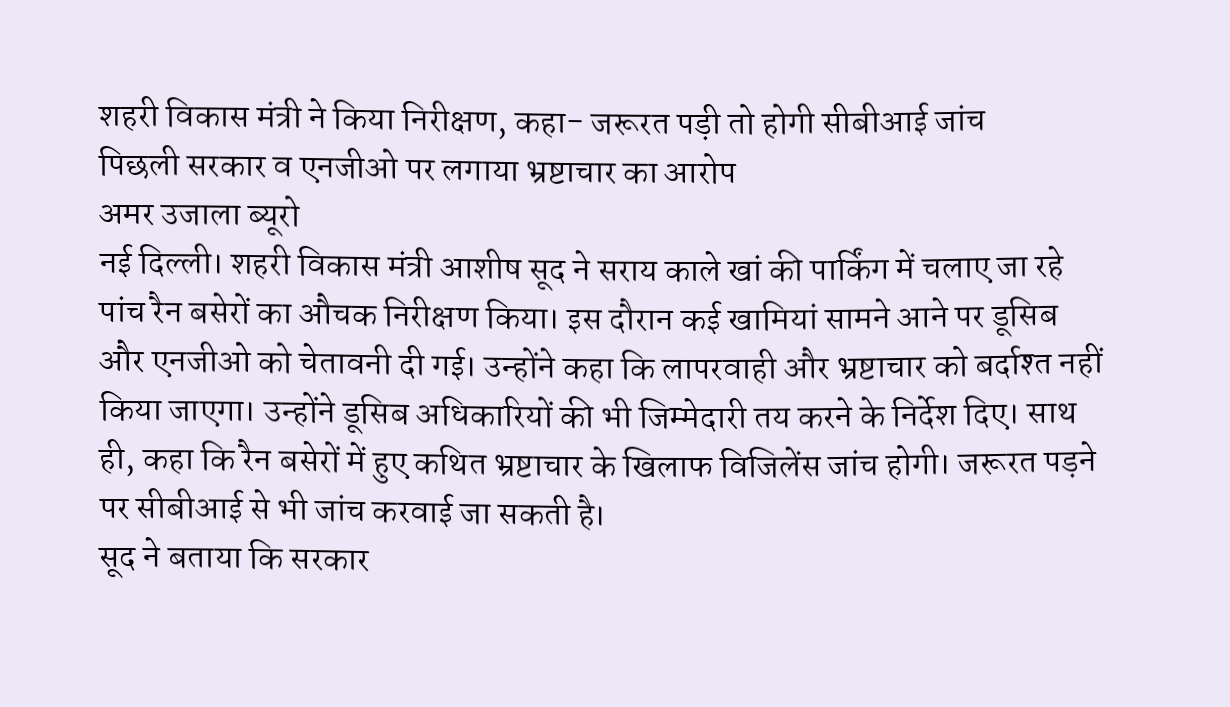शहरी विकास मंत्री ने किया निरीक्षण, कहा- जरूरत पड़ी तो होगी सीबीआई जांच
पिछली सरकार व एनजीओ पर लगाया भ्रष्टाचार का आरोप
अमर उजाला ब्यूरो
नई दिल्ली। शहरी विकास मंत्री आशीष सूद ने सराय काले खां की पार्किंग में चलाए जा रहे पांच रैन बसेरों का औचक निरीक्षण किया। इस दौरान कई खामियां सामने आने पर डूसिब और एनजीओ को चेतावनी दी गई। उन्होंने कहा कि लापरवाही और भ्रष्टाचार को बर्दाश्त नहीं किया जाएगा। उन्होंने डूसिब अधिकारियों की भी जिम्मेदारी तय करने के निर्देश दिए। साथ ही, कहा कि रैन बसेरों में हुए कथित भ्रष्टाचार के खिलाफ विजिलेंस जांच होगी। जरूरत पड़ने पर सीबीआई से भी जांच करवाई जा सकती है।
सूद ने बताया कि सरकार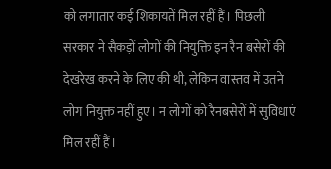को लगातार कई शिकायतें मिल रहीं हैं। पिछली सरकार ने सैकड़ों लोगों की नियुक्ति इन रैन बसेरों की देखरेख करने के लिए की थी, लेकिन वास्तव में उतने लोग नियुक्त नहीं हुए। न लोगों को रैनबसेरों में सुविधाएं मिल रहीं हैं।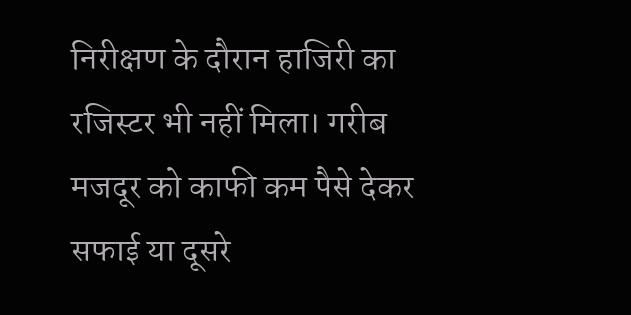निरीक्षण के दौरान हाजिरी का रजिस्टर भी नहीं मिला। गरीब मजदूर को काफी कम पैसे देकर सफाई या दूसरे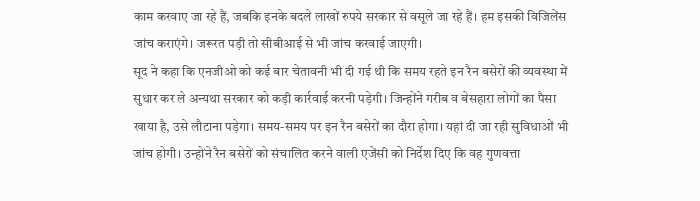काम करवाए जा रहे हैं, जबकि इनके बदले लाखों रुपये सरकार से वसूले जा रहे हैं। हम इसकी विजिलेंस जांच कराएंगे। जरूरत पड़ी तो सीबीआई से भी जांच करवाई जाएगी।
सूद ने कहा कि एनजीओ को कई बार चेतावनी भी दी गई थी कि समय रहते इन रैन बसेरों की व्यवस्था में सुधार कर ले अन्यथा सरकार को कड़ी कार्रवाई करनी पड़ेगी। जिन्होंने गरीब व बेसहारा लोगों का पैसा खाया है, उसे लौटाना पड़ेगा। समय-समय पर इन रैन बसेरों का दौरा होगा। यहां दी जा रही सुविधाओं भी जांच होगी। उन्होंने रैन बसेरों को संचालित करने वाली एजेंसी को निर्देश दिए कि वह गुणवत्ता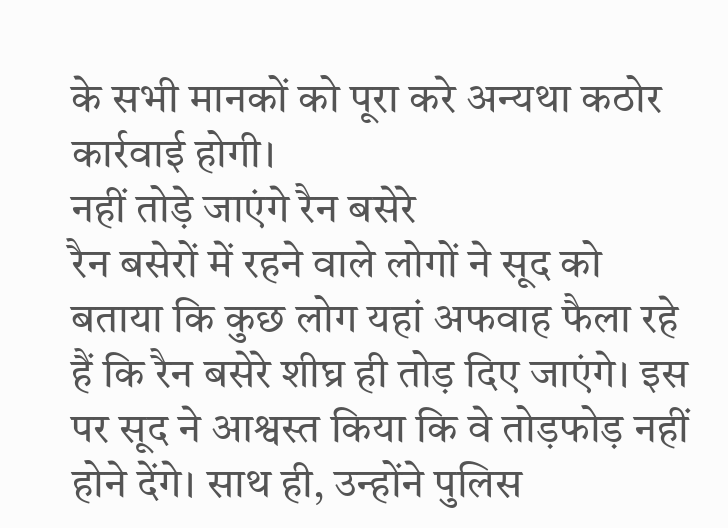के सभी मानकों को पूरा करे अन्यथा कठोर कार्रवाई होगी।
नहीं तोड़े जाएंगे रैन बसेरे
रैन बसेरों में रहने वाले लोगों ने सूद को बताया कि कुछ लोग यहां अफवाह फैला रहे हैं कि रैन बसेरे शीघ्र ही तोड़ दिए जाएंगे। इस पर सूद ने आश्वस्त किया कि वे तोड़फोड़ नहीं होने देंगे। साथ ही, उन्होंने पुलिस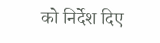को निर्देश दिए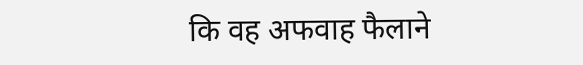कि वह अफवाह फैलाने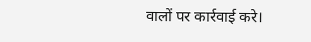वालों पर कार्रवाई करे।